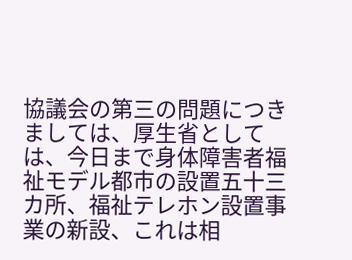協議会の第三の問題につきましては、厚生省としては、今日まで身体障害者福祉モデル都市の設置五十三カ所、福祉テレホン設置事業の新設、これは相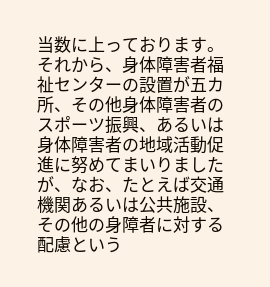当数に上っております。それから、身体障害者福祉センターの設置が五カ所、その他身体障害者のスポーツ振興、あるいは身体障害者の地域活動促進に努めてまいりましたが、なお、たとえば交通機関あるいは公共施設、その他の身障者に対する配慮という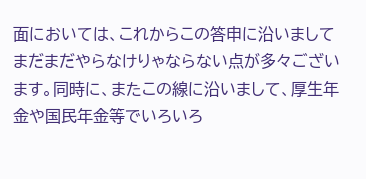面においては、これからこの答申に沿いましてまだまだやらなけりゃならない点が多々ございます。同時に、またこの線に沿いまして、厚生年金や国民年金等でいろいろ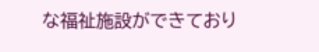な福祉施設ができており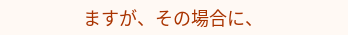ますが、その場合に、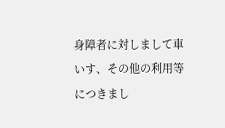身障者に対しまして車いす、その他の利用等につきまし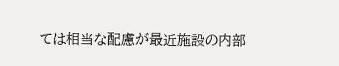ては相当な配慮が最近施設の内部